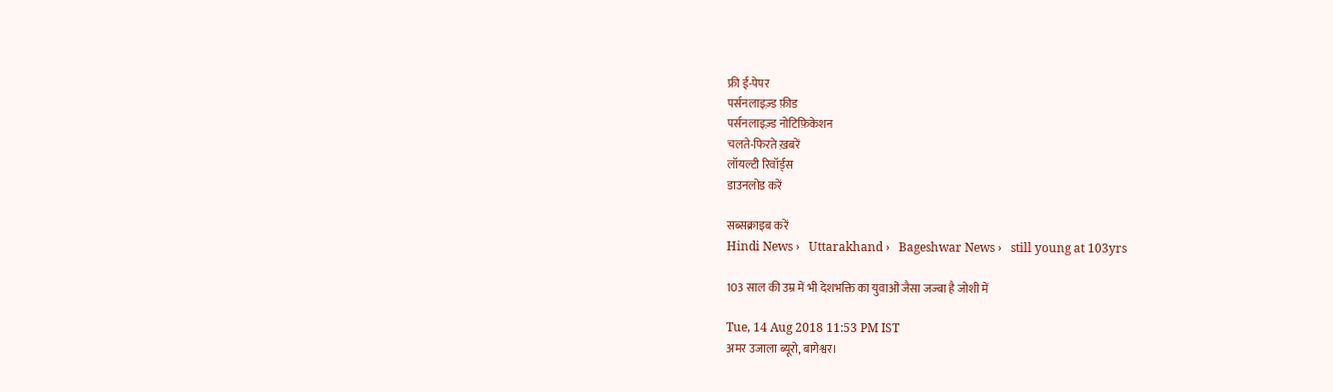फ्री ई-पेपर
पर्सनलाइज़्ड फ़ीड
पर्सनलाइज़्ड नोटिफ़िकेशन
चलते-फिरते ख़बरें
लॉयल्टी रिवॉर्ड्स
डाउनलोड करें

सब्सक्राइब करें
Hindi News ›   Uttarakhand ›   Bageshwar News ›   still young at 103yrs

103 साल की उम्र में भी देशभक्ति का युवाओं जैसा जज्बा है जोशी में

Tue, 14 Aug 2018 11:53 PM IST
अमर उजाला ब्यूरो, बागेश्वर।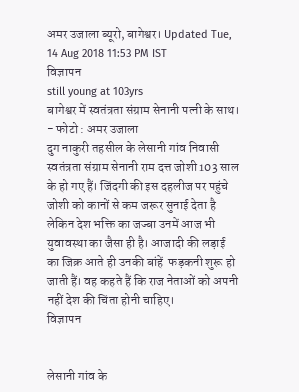अमर उजाला ब्यूरो, बागेश्वर। Updated Tue, 14 Aug 2018 11:53 PM IST
विज्ञापन
still young at 103yrs
बागेश्वर में स्वतंत्रता संग्राम सेनानी पत्नी के साथ। - फोटो : अमर उजाला
दुग नाकुरी तहसील के लेसानी गांव निवासी स्वतंत्रता संग्राम सेनानी राम दत्त जोशी 103 साल के हो गए हैं। जिंदगी की इस दहलीज पर पहुंचे जोशी को कानों से कम जरूर सुनाई देता है लेकिन देश भक्ति का जज्बा उनमें आज भी युवावस्था का जैसा ही है। आजादी की लड़ाई का जिक्र आते ही उनकी बांहें  फड़कनी शुरू हो जाती हैं। वह कहते हैं कि राज नेताओं को अपनी नहीं देश की चिंता होनी चाहिए।
विज्ञापन


लेसानी गांव के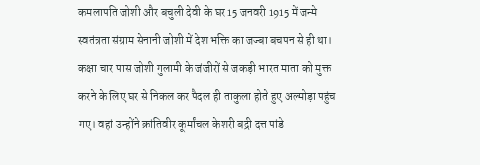कमलापति जोशी और बचुली देवी के घर 15 जनवरी 1915 में जन्मे  स्वतंत्रता संग्राम सेनानी जोशी में देश भक्ति का जज्बा बचपन से ही था। कक्षा चार पास जोशी गुलामी के जंजीरों से जकड़ी भारत माता को मुक्त करने के लिए घर से निकल कर पैदल ही ताकुला होते हुए अल्मोड़ा पहुंच गए। वहां उन्होंने क्रांतिवीर कूर्मांचल केशरी बद्री दत्त पांडे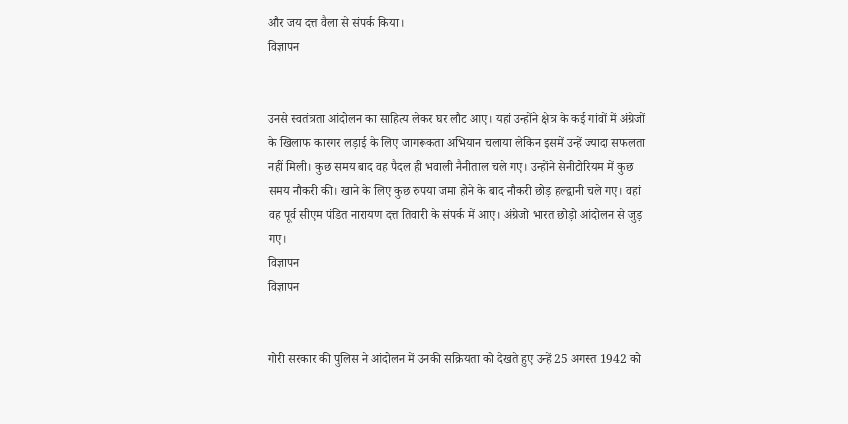और जय दत्त वैला से संपर्क किया।
विज्ञापन


उनसे स्वतंत्रता आंदोलन का साहित्य लेकर घर लौट आए। यहां उन्होंने क्षेत्र के कई गांवों में अंग्रेजों के खिलाफ कारगर लड़ाई के लिए जागरूकता अभियान चलाया लेकिन इसमें उन्हें ज्यादा सफलता नहीं मिली। कुछ समय बाद वह पैदल ही भवाली नैनीताल चले गए। उन्होंने सेनीटोरियम में कुछ समय नौकरी की। खाने के लिए कुछ रुपया जमा होने के बाद नौकरी छोड़ हल्द्वानी चले गए। वहां वह पूर्व सीएम पंडित नारायण दत्त तिवारी के संपर्क में आए। अंग्रेजो भारत छोड़ो आंदोलन से जुड़ गए।
विज्ञापन
विज्ञापन


गोरी सरकार की पुलिस ने आंदोलन में उनकी सक्रियता को देखते हुए उन्हें 25 अगस्त 1942 को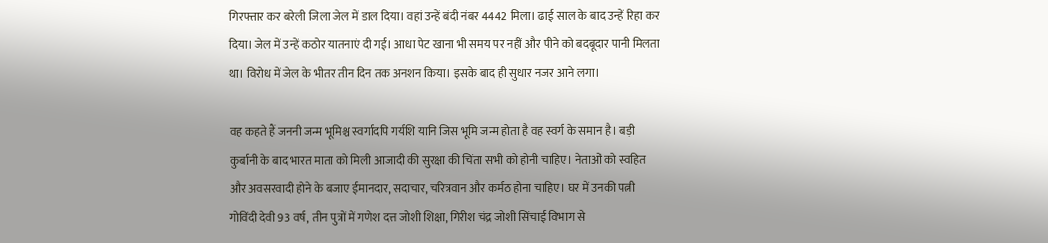गिरफ्तार कर बरेली जिला जेल में डाल दिया। वहां उन्हें बंदी नंबर 4442 मिला। ढाई साल के बाद उन्हें रिहा कर दिया। जेल में उन्हें कठोर यातनाएं दी गई। आधा पेट खाना भी समय पर नहीं और पीने को बदबूदार पानी मिलता था। विरोध में जेल के भीतर तीन दिन तक अनशन किया। इसके बाद ही सुधार नजर आने लगा।

वह कहते हैं जननी जन्म भूमिश्च स्वर्गादपि गर्यशि यानि जिस भूमि जन्म होता है वह स्वर्ग के समान है। बड़ी कुर्बानी के बाद भारत माता को मिली आजादी की सुरक्षा की चिंता सभी को होनी चाहिए। नेताओं को स्वहित और अवसरवादी होने के बजाए ईमानदार, सदाचार, चरित्रवान और कर्मठ होना चाहिए। घर में उनकी पत्नी गोविंदी देवी 93 वर्ष, तीन पुत्रों में गणेश दत्त जोशी शिक्षा, गिरीश चंद्र जोशी सिंचाई विभाग से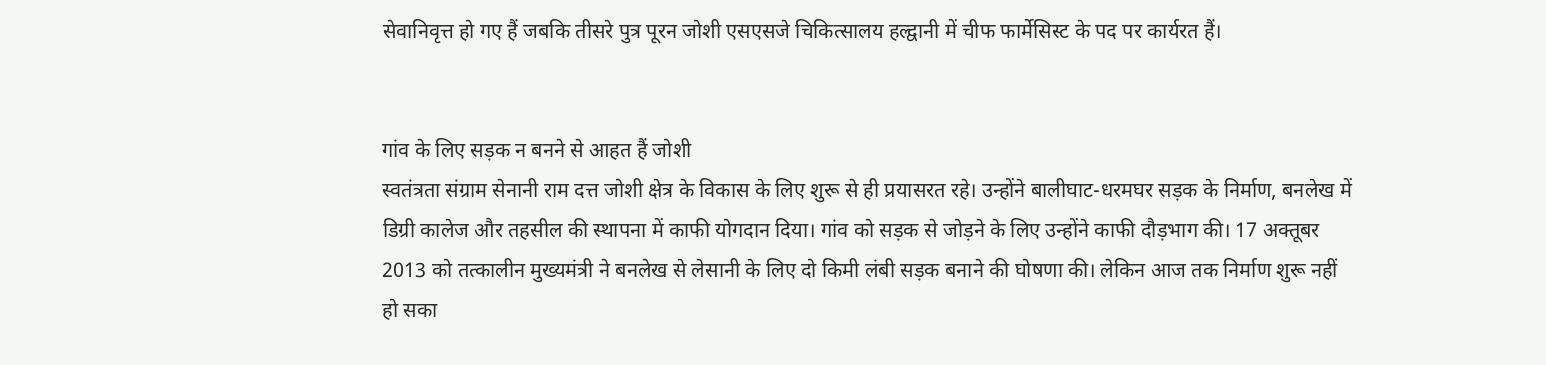सेवानिवृत्त हो गए हैं जबकि तीसरे पुत्र पूरन जोशी एसएसजे चिकित्सालय हल्द्वानी में चीफ फार्मेसिस्ट के पद पर कार्यरत हैं।


गांव के लिए सड़क न बनने से आहत हैं जोशी
स्वतंत्रता संग्राम सेनानी राम दत्त जोशी क्षेत्र के विकास के लिए शुरू से ही प्रयासरत रहे। उन्होंने बालीघाट-धरमघर सड़क के निर्माण, बनलेख में डिग्री कालेज और तहसील की स्थापना में काफी योगदान दिया। गांव को सड़क से जोड़ने के लिए उन्होंने काफी दौड़भाग की। 17 अक्तूबर 2013 को तत्कालीन मुख्यमंत्री ने बनलेख से लेसानी के लिए दो किमी लंबी सड़क बनाने की घोषणा की। लेकिन आज तक निर्माण शुरू नहीं हो सका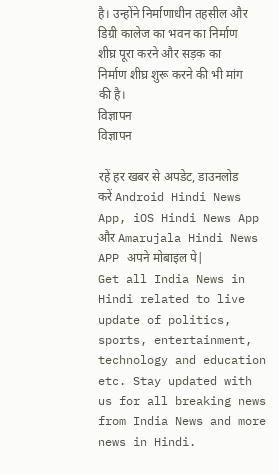है। उन्होंने निर्माणाधीन तहसील और डिग्री कालेज का भवन का निर्माण शीघ्र पूरा करने और सड़क का निर्माण शीघ्र शुरू करने की भी मांग की है।
विज्ञापन
विज्ञापन

रहें हर खबर से अपडेट, डाउनलोड करें Android Hindi News App, iOS Hindi News App और Amarujala Hindi News APP अपने मोबाइल पे|
Get all India News in Hindi related to live update of politics, sports, entertainment, technology and education etc. Stay updated with us for all breaking news from India News and more news in Hindi.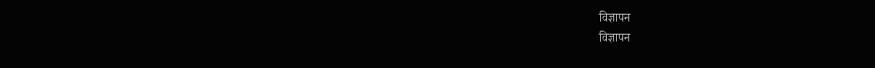विज्ञापन
विज्ञापन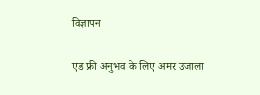विज्ञापन

एड फ्री अनुभव के लिए अमर उजाला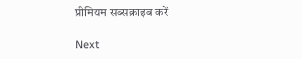प्रीमियम सब्सक्राइब करें

Next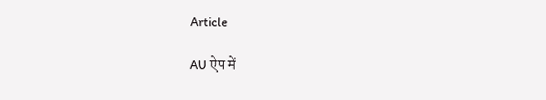Article

AU ऐप में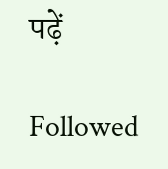पढ़ें

Followed